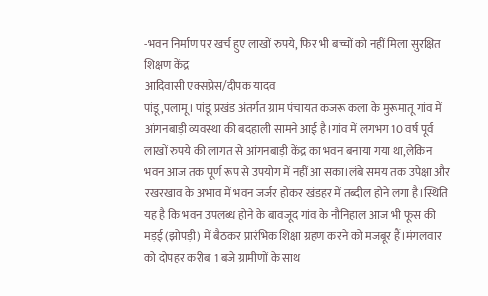-भवन निर्माण पर खर्च हुए लाखों रुपये, फिर भी बच्चों को नहीं मिला सुरक्षित शिक्षण केंद्र
आदिवासी एक्सप्रेस/दीपक यादव
पांडू,पलामू। पांडू प्रखंड अंतर्गत ग्राम पंचायत कजरू कला के मुरूमातू गांव में आंगनबाड़ी व्यवस्था की बदहाली सामने आई है।गांव में लगभग 10 वर्ष पूर्व लाखों रुपये की लागत से आंगनबाड़ी केंद्र का भवन बनाया गया था,लेकिन भवन आज तक पूर्ण रूप से उपयोग में नहीं आ सका।लंबे समय तक उपेक्षा और रखरखाव के अभाव में भवन जर्जर होकर खंडहर में तब्दील होने लगा है।स्थिति यह है कि भवन उपलब्ध होने के बावजूद गांव के नौनिहाल आज भी फूस की मड़ई (झोपड़ी) में बैठकर प्रारंभिक शिक्षा ग्रहण करने को मजबूर हैं।मंगलवार को दोपहर करीब 1 बजे ग्रामीणों के साथ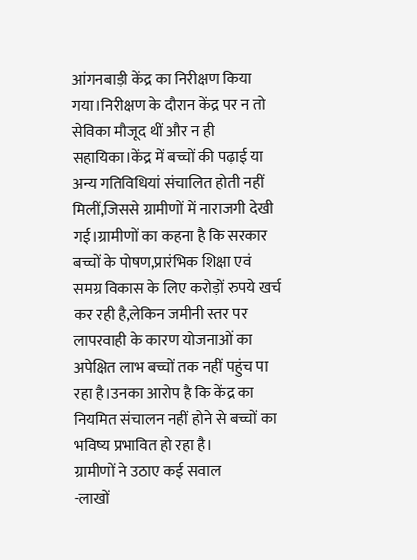आंगनबाड़ी केंद्र का निरीक्षण किया गया।निरीक्षण के दौरान केंद्र पर न तो सेविका मौजूद थीं और न ही सहायिका।केंद्र में बच्चों की पढ़ाई या अन्य गतिविधियां संचालित होती नहीं मिलीं,जिससे ग्रामीणों में नाराजगी देखी गई।ग्रामीणों का कहना है कि सरकार बच्चों के पोषण,प्रारंभिक शिक्षा एवं समग्र विकास के लिए करोड़ों रुपये खर्च कर रही है,लेकिन जमीनी स्तर पर लापरवाही के कारण योजनाओं का अपेक्षित लाभ बच्चों तक नहीं पहुंच पा रहा है।उनका आरोप है कि केंद्र का नियमित संचालन नहीं होने से बच्चों का भविष्य प्रभावित हो रहा है।
ग्रामीणों ने उठाए कई सवाल
-लाखों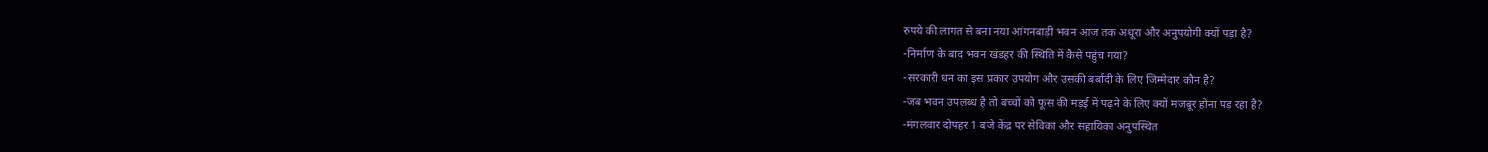रुपये की लागत से बना नया आंगनबाड़ी भवन आज तक अधूरा और अनुपयोगी क्यों पड़ा है?
-निर्माण के बाद भवन खंडहर की स्थिति में कैसे पहुंच गया?
-सरकारी धन का इस प्रकार उपयोग और उसकी बर्बादी के लिए जिम्मेदार कौन है?
-जब भवन उपलब्ध है तो बच्चों को फूस की मड़ई में पढ़ने के लिए क्यों मजबूर होना पड़ रहा है?
-मंगलवार दोपहर 1 बजे केंद्र पर सेविका और सहायिका अनुपस्थित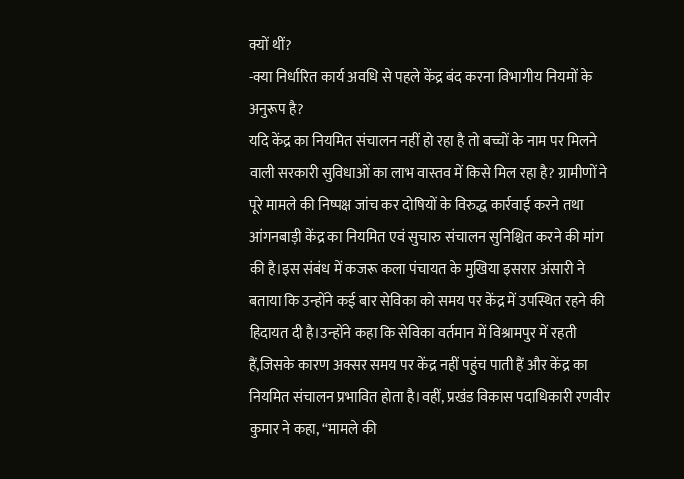क्यों थीं?
-क्या निर्धारित कार्य अवधि से पहले केंद्र बंद करना विभागीय नियमों के अनुरूप है?
यदि केंद्र का नियमित संचालन नहीं हो रहा है तो बच्चों के नाम पर मिलने वाली सरकारी सुविधाओं का लाभ वास्तव में किसे मिल रहा है? ग्रामीणों ने पूरे मामले की निष्पक्ष जांच कर दोषियों के विरुद्ध कार्रवाई करने तथा आंगनबाड़ी केंद्र का नियमित एवं सुचारु संचालन सुनिश्चित करने की मांग की है।इस संबंध में कजरू कला पंचायत के मुखिया इसरार अंसारी ने बताया कि उन्होंने कई बार सेविका को समय पर केंद्र में उपस्थित रहने की हिदायत दी है।उन्होंने कहा कि सेविका वर्तमान में विश्रामपुर में रहती हैं,जिसके कारण अक्सर समय पर केंद्र नहीं पहुंच पाती हैं और केंद्र का नियमित संचालन प्रभावित होता है।वहीं, प्रखंड विकास पदाधिकारी रणवीर कुमार ने कहा, “मामले की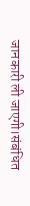जानकारी ली जाएगी।संबंधित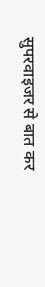सुपरवाइजर से बात कर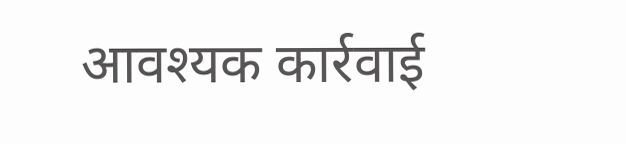आवश्यक कार्रवाई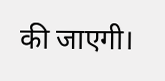की जाएगी।